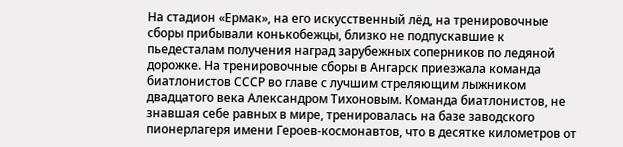На стадион «Ермак», на его искусственный лёд, на тренировочные сборы прибывали конькобежцы, близко не подпускавшие к пьедесталам получения наград зарубежных соперников по ледяной дорожке. На тренировочные сборы в Ангарск приезжала команда биатлонистов СССР во главе с лучшим стреляющим лыжником двадцатого века Александром Тихоновым. Команда биатлонистов, не знавшая себе равных в мире, тренировалась на базе заводского пионерлагеря имени Героев-космонавтов, что в десятке километров от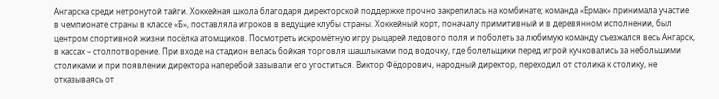Ангарска среди нетронутой тайги. Хоккейная школа благодаря директорской поддержке прочно закрепилась на комбинате; команда «Ермак» принимала участие в чемпионате страны в классе «Б», поставляла игроков в ведущие клубы страны. Хоккейный корт, поначалу примитивный и в деревянном исполнении, был центром спортивной жизни посёлка атомщиков. Посмотреть искромётную игру рыцарей ледового поля и поболеть за любимую команду съезжался весь Ангарск, в кассах – столпотворение. При входе на стадион велась бойкая торговля шашлыками под водочку, где болельщики перед игрой кучковались за небольшими столиками и при появлении директора наперебой зазывали его угоститься. Виктор Фёдорович, народный директор, переходил от столика к столику, не отказываясь от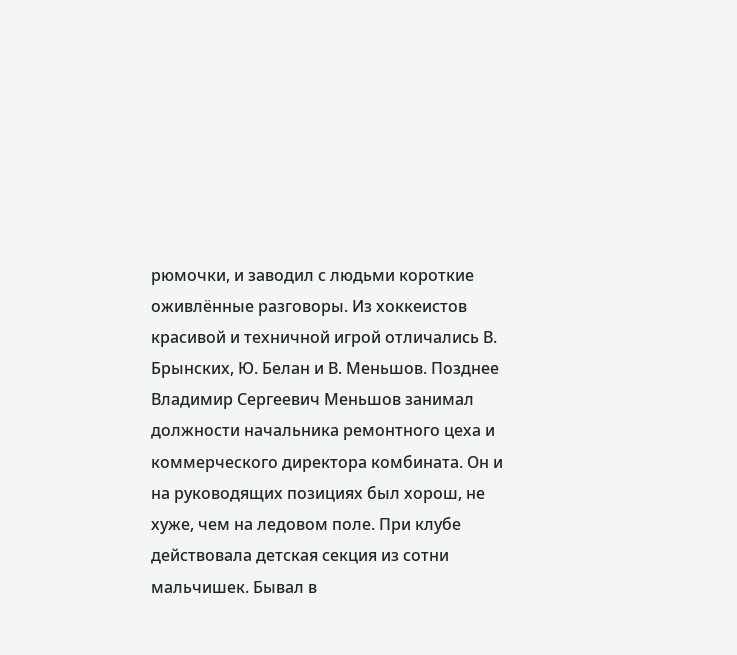рюмочки, и заводил с людьми короткие оживлённые разговоры. Из хоккеистов красивой и техничной игрой отличались В. Брынских, Ю. Белан и В. Меньшов. Позднее Владимир Сергеевич Меньшов занимал должности начальника ремонтного цеха и коммерческого директора комбината. Он и на руководящих позициях был хорош, не хуже, чем на ледовом поле. При клубе действовала детская секция из сотни мальчишек. Бывал в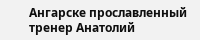Ангарске прославленный тренер Анатолий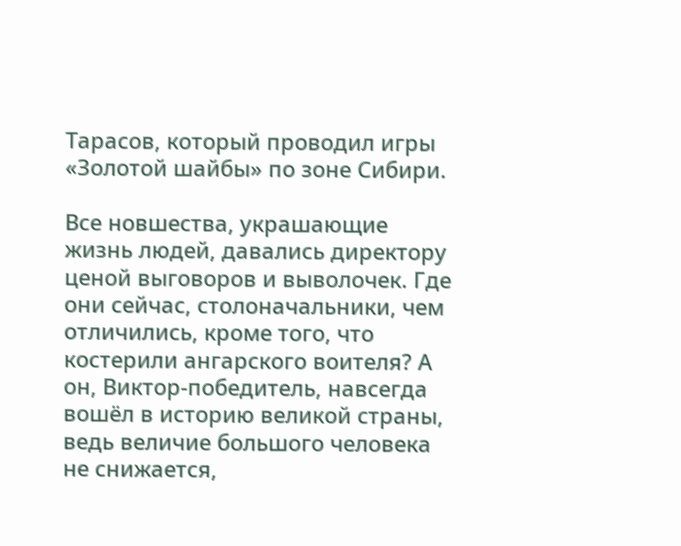Тарасов, который проводил игры «Золотой шайбы» по зоне Сибири.

Все новшества, украшающие жизнь людей, давались директору ценой выговоров и выволочек. Где они сейчас, столоначальники, чем отличились, кроме того, что костерили ангарского воителя? А он, Виктор-победитель, навсегда вошёл в историю великой страны, ведь величие большого человека не снижается,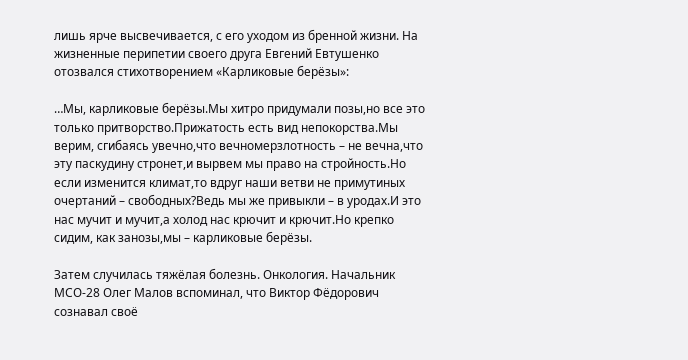лишь ярче высвечивается, с его уходом из бренной жизни. На жизненные перипетии своего друга Евгений Евтушенко отозвался стихотворением «Карликовые берёзы»:

…Мы, карликовые берёзы.Мы хитро придумали позы,но все это только притворство.Прижатость есть вид непокорства.Мы верим, сгибаясь увечно,что вечномерзлотность – не вечна,что эту паскудину стронет,и вырвем мы право на стройность.Но если изменится климат,то вдруг наши ветви не примутиных очертаний – свободных?Ведь мы же привыкли – в уродах.И это нас мучит и мучит,а холод нас крючит и крючит.Но крепко сидим, как занозы,мы – карликовые берёзы.

Затем случилась тяжёлая болезнь. Онкология. Начальник МСО-28 Олег Малов вспоминал, что Виктор Фёдорович сознавал своё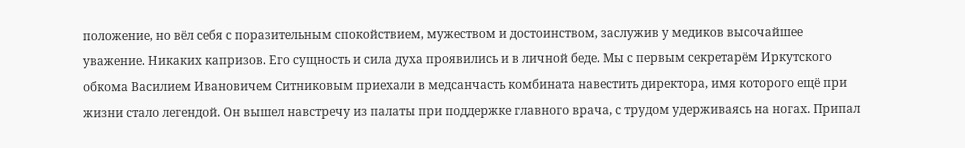положение, но вёл себя с поразительным спокойствием, мужеством и достоинством, заслужив у медиков высочайшее уважение. Никаких капризов. Его сущность и сила духа проявились и в личной беде. Мы с первым секретарём Иркутского обкома Василием Ивановичем Ситниковым приехали в медсанчасть комбината навестить директора, имя которого ещё при жизни стало легендой. Он вышел навстречу из палаты при поддержке главного врача, с трудом удерживаясь на ногах. Припал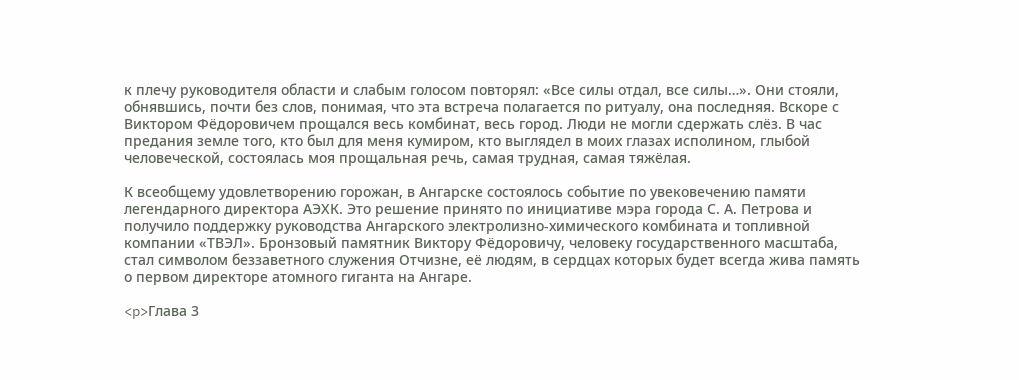к плечу руководителя области и слабым голосом повторял: «Все силы отдал, все силы…». Они стояли, обнявшись, почти без слов, понимая, что эта встреча полагается по ритуалу, она последняя. Вскоре с Виктором Фёдоровичем прощался весь комбинат, весь город. Люди не могли сдержать слёз. В час предания земле того, кто был для меня кумиром, кто выглядел в моих глазах исполином, глыбой человеческой, состоялась моя прощальная речь, самая трудная, самая тяжёлая.

К всеобщему удовлетворению горожан, в Ангарске состоялось событие по увековечению памяти легендарного директора АЭХК. Это решение принято по инициативе мэра города С. А. Петрова и получило поддержку руководства Ангарского электролизно-химического комбината и топливной компании «ТВЭЛ». Бронзовый памятник Виктору Фёдоровичу, человеку государственного масштаба, стал символом беззаветного служения Отчизне, её людям, в сердцах которых будет всегда жива память о первом директоре атомного гиганта на Ангаре.

<p>Глава 3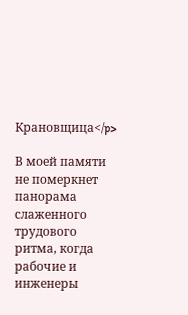Крановщица</p>

В моей памяти не померкнет панорама слаженного трудового ритма, когда рабочие и инженеры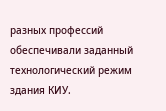разных профессий обеспечивали заданный технологический режим здания КИУ.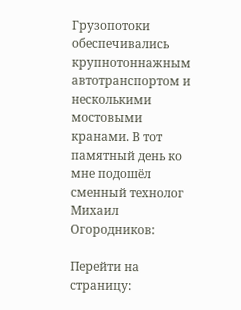Грузопотоки обеспечивались крупнотоннажным автотранспортом и несколькими мостовыми кранами. В тот памятный день ко мне подошёл сменный технолог Михаил Огородников:

Перейти на страницу: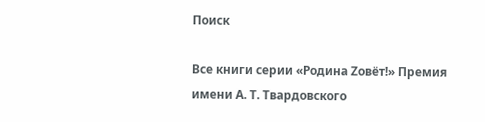Поиск

Все книги серии «Родина Zовёт!» Премия имени А. Т. Твардовского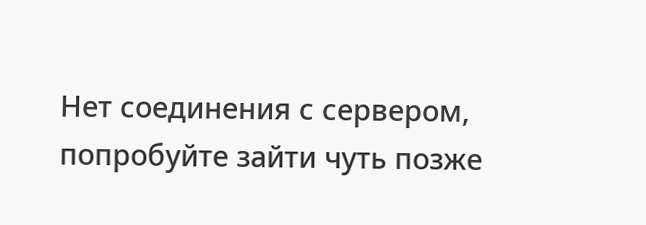Нет соединения с сервером, попробуйте зайти чуть позже